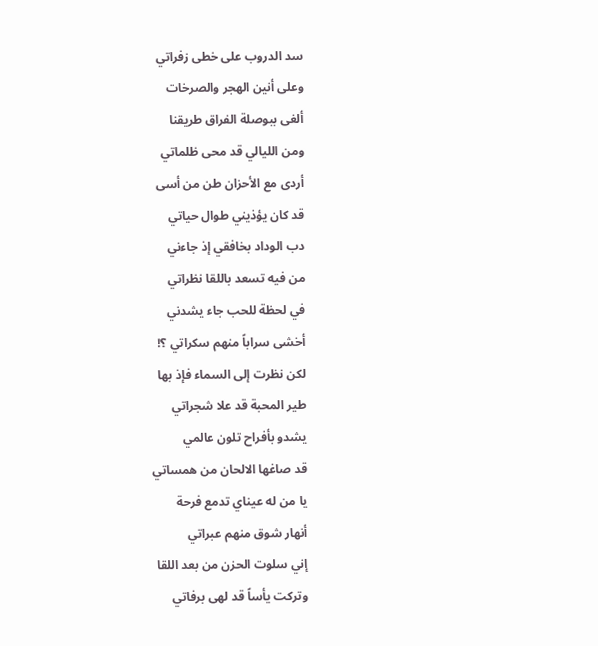سد الدروب على خطى زفراتي
وعلى أنين الهجر والصرخات
ألغى ببوصلة الفراق طريقنا
ومن الليالي قد محى ظلماتي
أردى مع الأحزان طن من أسى
قد كان يؤذيني طوال حياتي
دب الوداد بخافقي إذ جاءني
من فيه تسعد باللقا نظراتي
في لحظة للحب جاء يشدني
أخشى سراباً منهم سكراتي ؟!
لكن نظرت إلى السماء فإذ بها
طير المحبة قد علا شجراتي
يشدو بأفراح تلون عالمي
قد صاغها الالحان من همساتي
يا من له عيناي تدمع فرحة
أنهار شوق منهم عبراتي
إني سلوت الحزن من بعد اللقا
وتركت يأساً قد لهى برفاتي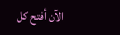الآن أفتح كل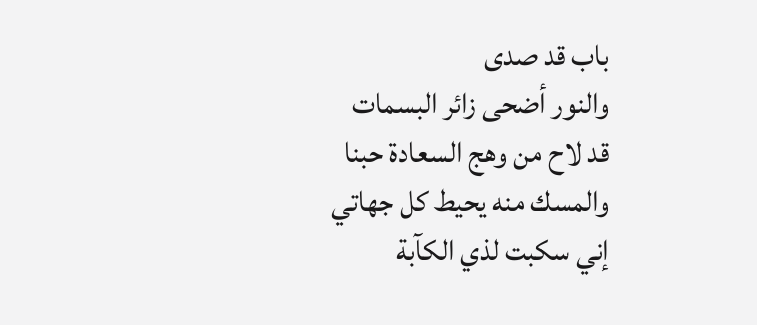باب قد صدى
والنور أضحى زائر البسمات
قد لاح من وهج السعادة حبنا
والمسك منه يحيط كل جهاتي
إني سكبت لذي الكآبة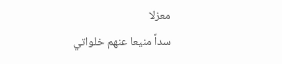معزلا
سداً منيعا عنهم خلواتي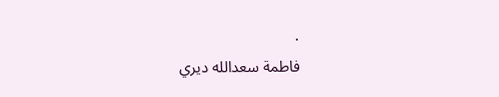.
فاطمة سعدالله ديري